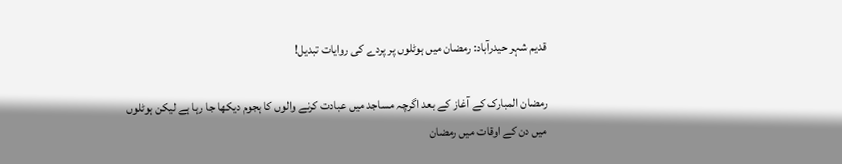قدیم شہر حیدرآباد: رمضان میں ہوٹلوں پر پردے کی روایات تبدیل!

رمضان المبارک کے آغاز کے بعد اگرچہ مساجد میں عبادت کرنے والوں کا ہجوم دیکھا جا رہا ہے لیکن ہوٹلوں میں دن کے اوقات میں رمضان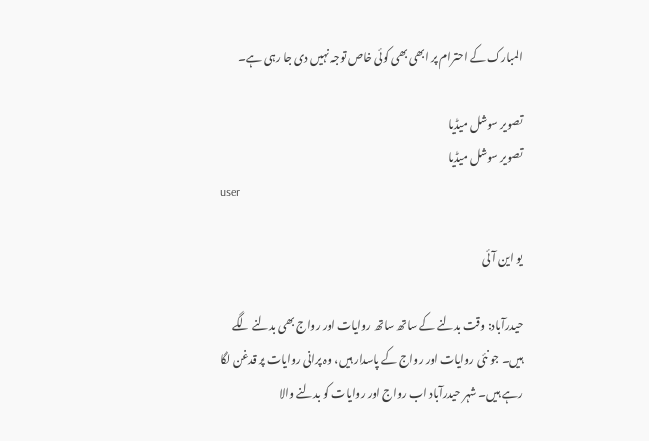المبارک کے احترام پر ابھی بھی کوئی خاص توجہ نہیں دی جا رہی ہے۔

تصویر سوشل میڈیا
تصویر سوشل میڈیا
user

یو این آئی

حیدرآباد: وقت بدلنے کے ساتھ ساتھ روایات اور رواج بھی بدلنے لگے ہیں۔ جو نئی روایات اور رواج کے پاسدار ہیں، وہ پرانی روایات پر قدغن لگا رہے ہیں۔ شہر حیدرآباد اب رواج اور روایات کو بدلنے والا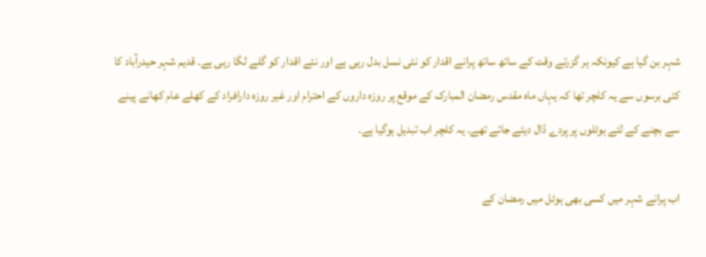شہر بن گیا ہے کیونکہ ہر گزرتے وقت کے ساتھ ساتھ پرانے اقدار کو نئی نسل بدل رہی ہے اور نئے اقدار کو گلے لگا رہی ہے۔ قدیم شہر حیدرآباد کا کئی برسوں سے یہ کلچر تھا کہ یہاں ماہ مقدس رمضان المبارک کے موقع پر روزہ داروں کے احترام اور غیر روزہ دارافراد کے کھلے عام کھانے پینے سے بچنے کے لئے ہوٹلوں پر پردے ڈال دیئے جاتے تھے۔ یہ کلچر اب تبدیل ہوگیا ہے۔

اب پرانے شہر میں کسی بھی ہوٹل میں رمضان کے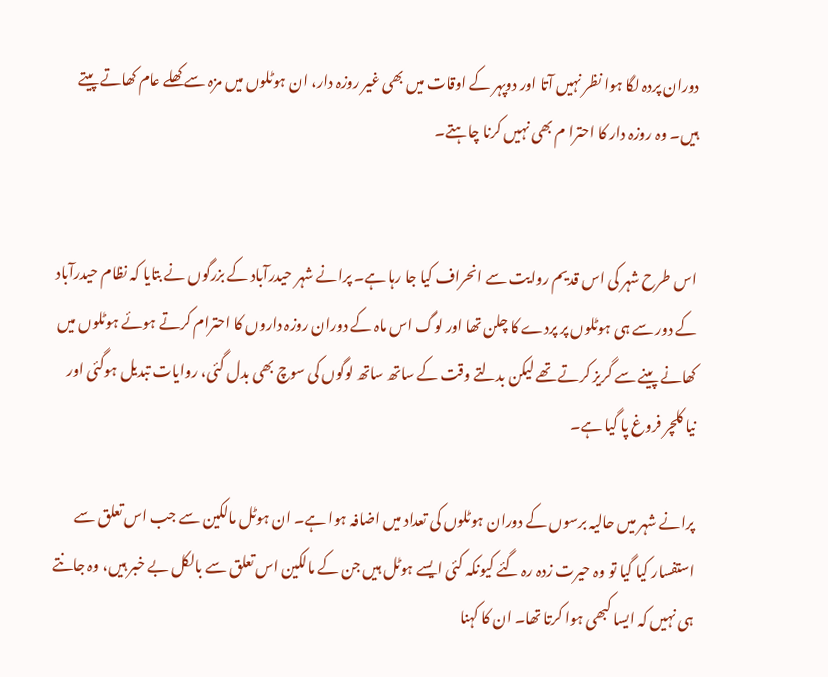دوران پردہ لگا ہوا نظر نہیں آتا اور دوپہر کے اوقات میں بھی غیر روزہ دار، ان ہوٹلوں میں مزہ سے کھلے عام کھاتے پیتے ہیں۔ وہ روزہ دار کا احترا م بھی نہیں کرنا چاہتے۔


اس طرح شہر کی اس قدیم روایت سے انحراف کیا جا رہا ہے۔ پرانے شہر حیدرآباد کے بزرگوں نے بتایا کہ نظام حیدرآباد کے دور سے ہی ہوٹلوں پر پردے کا چلن تھا اور لوگ اس ماہ کے دوران روزہ داروں کا احترام کرتے ہوئے ہوٹلوں میں کھانے پینے سے گریز کرتے تھے لیکن بدلتے وقت کے ساتھ ساتھ لوگوں کی سوچ بھی بدل گئی، روایات تبدیل ہوگئی اور نیا کلچر فروغ پا گیا ہے۔

پرانے شہر میں حالیہ برسوں کے دوران ہوٹلوں کی تعداد میں اضافہ ہوا ہے۔ ان ہوٹل مالکین سے جب اس تعلق سے استفسار کیا گیا تو وہ حیرت زدہ رہ گئے کیونکہ کئی ایسے ہوٹل ہیں جن کے مالکین اس تعلق سے بالکل بے خبر ہیں، وہ جانتے ہی نہیں کہ ایسا کبھی ہوا کرتا تھا۔ ان کا کہنا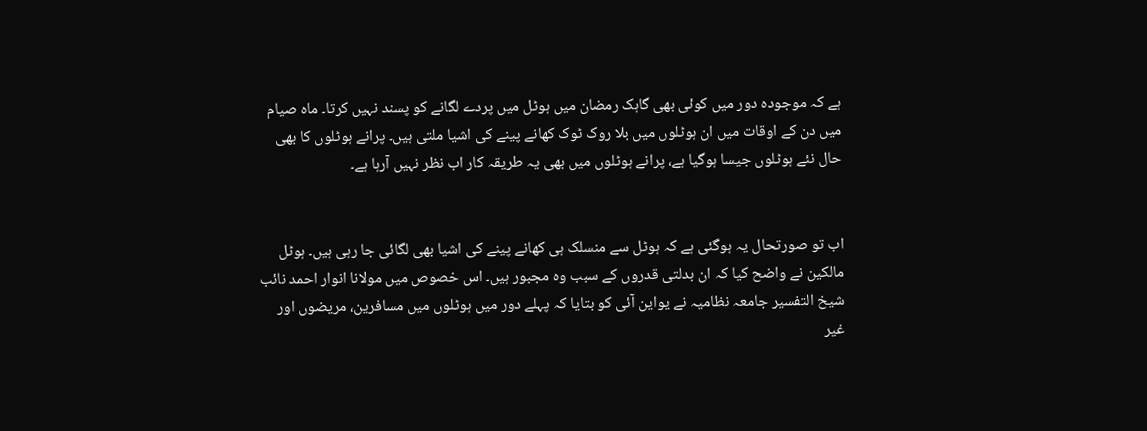ہے کہ موجودہ دور میں کوئی بھی گاہک رمضان میں ہوٹل میں پردے لگانے کو پسند نہیں کرتا۔ ماہ صیام میں دن کے اوقات میں ان ہوٹلوں میں بلا روک ٹوک کھانے پینے کی اشیا ملتی ہیں۔ پرانے ہوٹلوں کا بھی حال نئے ہوٹلوں جیسا ہوگیا ہے، پرانے ہوٹلوں میں بھی یہ طریقہ کار اب نظر نہیں آرہا ہے۔


اب تو صورتحال یہ ہوگئی ہے کہ ہوٹل سے منسلک ہی کھانے پینے کی اشیا بھی لگائی جا رہی ہیں۔ ہوٹل مالکین نے واضح کیا کہ ان بدلتی قدروں کے سبب وہ مجبور ہیں۔ اس خصوص میں مولانا انوار احمد نائب شیخ التفسیر جامعہ نظامیہ نے یواین آئی کو بتایا کہ پہلے دور میں ہوٹلوں میں مسافرین، مریضوں اور غیر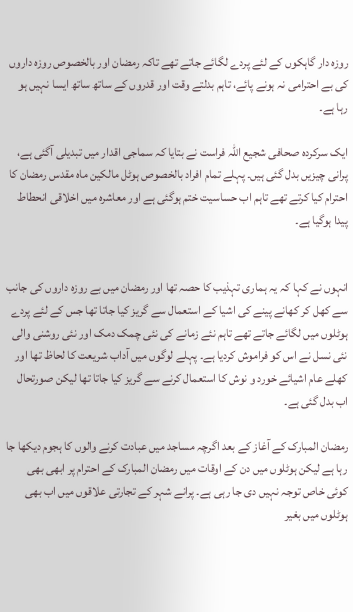روزہ دار گاہکوں کے لئے پردے لگائے جاتے تھے تاکہ رمضان اور بالخصوص روزہ داروں کی بے احترامی نہ ہونے پائے، تاہم بدلتے وقت اور قدروں کے ساتھ ساتھ ایسا نہیں ہو رہا ہے۔

ایک سرکردہ صحافی شجیع اللہ فراست نے بتایا کہ سماجی اقدار میں تبدیلی آگئی ہے، پرانی چیزیں بدل گئی ہیں۔ پہلے تمام افراد بالخصوص ہوٹل مالکین ماہ مقدس رمضان کا احترام کیا کرتے تھے تاہم اب حساسیت ختم ہوگئی ہے اور معاشرہ میں اخلاقی انحطاط پیدا ہوگیا ہے۔


انہوں نے کہا کہ یہ ہماری تہذیب کا حصہ تھا اور رمضان میں بے روزہ داروں کی جانب سے کھل کر کھانے پینے کی اشیا کے استعمال سے گریز کیا جاتا تھا جس کے لئے پردے ہوٹلوں میں لگائے جاتے تھے تاہم نئے زمانے کی نئی چمک دمک اور نئی روشنی والی نئی نسل نے اس کو فراموش کردیا ہے۔ پہلے لوگوں میں آداب شریعت کا لحاظ تھا اور کھلے عام اشیائے خورد و نوش کا استعمال کرنے سے گریز کیا جاتا تھا لیکن صورتحال اب بدل گئی ہے۔

رمضان المبارک کے آغاز کے بعد اگرچہ مساجد میں عبادت کرنے والوں کا ہجوم دیکھا جا رہا ہے لیکن ہوٹلوں میں دن کے اوقات میں رمضان المبارک کے احترام پر ابھی بھی کوئی خاص توجہ نہیں دی جا رہی ہے۔ پرانے شہر کے تجارتی علاقوں میں اب بھی ہوٹلوں میں بغیر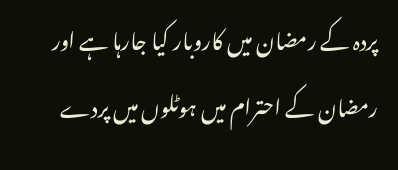پردہ کے رمضان میں کاروبار کیا جارہا ہے اور رمضان کے احترام میں ہوٹلوں میں پردے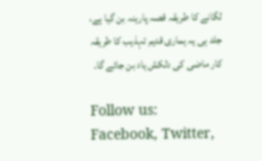لگانے کا طریقہ قصہ پارینہ بن گیا ہے، جلد ہی یہ ہماری قدیم تہذیب کا طریقہ کار ماضی کی دلکش یاد بن جائے گا۔

Follow us: Facebook, Twitter,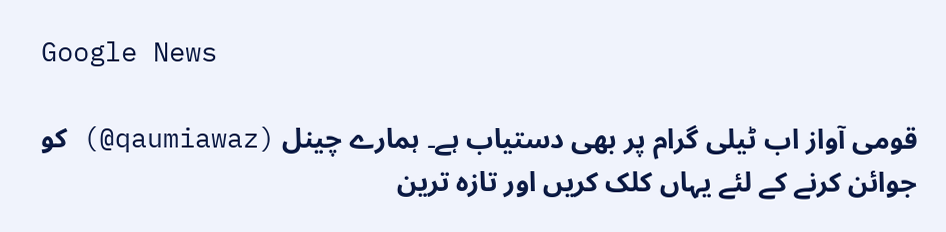Google News

قومی آواز اب ٹیلی گرام پر بھی دستیاب ہے۔ ہمارے چینل (qaumiawaz@) کو جوائن کرنے کے لئے یہاں کلک کریں اور تازہ ترین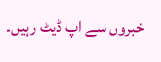خبروں سے اپ ڈیٹ رہیں۔